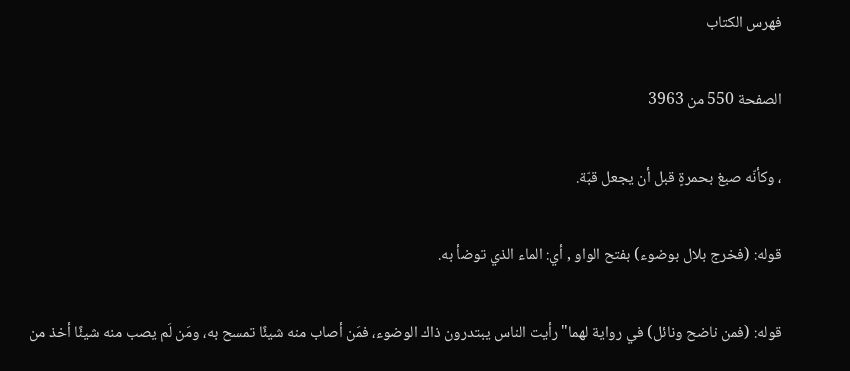فهرس الكتاب

الصفحة 550 من 3963

، وكأنّه صبغ بحمرةٍ قبل أن يجعل قبّة.

قوله: (فخرج بلال بوضوء) بفتح الواو , أي: الماء الذي توضأ به.

قوله: (فمن ناضح ونائل) في رواية لهما"رأيت الناس يبتدرون ذاك الوضوء، فمَن أصاب منه شيئًا تمسح به، ومَن لَم يصب منه شيئًا أخذ من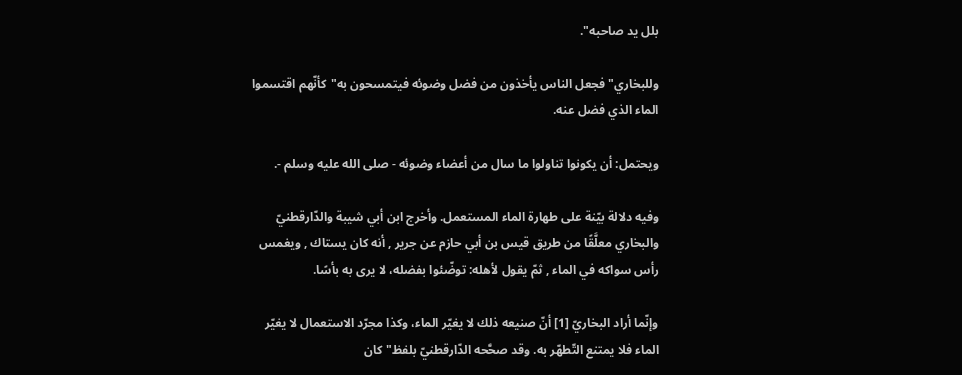بلل يد صاحبه".

وللبخاري"فجعل الناس يأخذون من فضل وضوئه فيتمسحون به"كأنّهم اقتسموا الماء الذي فضل عنه.

ويحتمل: أن يكونوا تناولوا ما سال من أعضاء وضوئه - صلى الله عليه وسلم -.

وفيه دلالة بيّنة على طهارة الماء المستعمل. وأخرج ابن أبي شيبة والدّارقطنيّ والبخاري معلَّقًا من طريق قيس بن أبي حازم عن جرير , أنه كان يستاك , ويغمس رأس سواكه في الماء , ثمّ يقول لأهله: توضّئوا بفضله، لا يرى به بأسًا.

وإنّما أراد البخاريّ [1] أنّ صنيعه ذلك لا يغيّر الماء، وكذا مجرّد الاستعمال لا يغيّر الماء فلا يمتنع التّطهّر به. وقد صحَّحه الدّارقطنيّ بلفظ"كان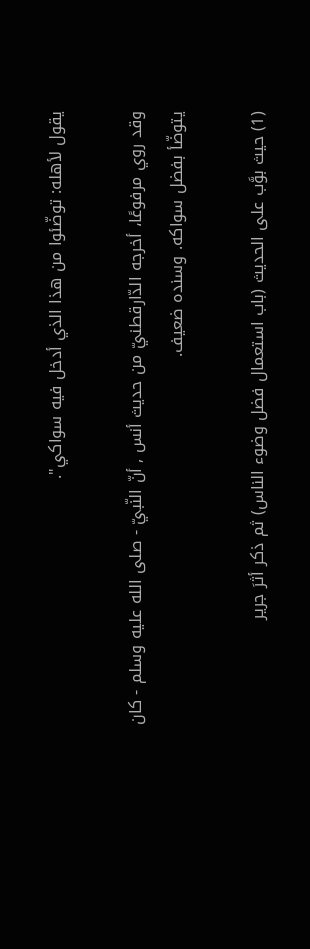يقول لأهله: توضّئوا من هذا الذي أدخل فيه سواكي".

وقد روي مرفوعًا، أخرجه الدّارقطنيّ من حديث أنس , أنّ النّبيّ - صلى الله عليه وسلم - كان يتوضّأ بفضل سواكه. وسنده ضعيف.

(1) حيث بوَّب على الحديث (باب استعمال فضل وضوء الناس) ثم ذكر أثرَ جرير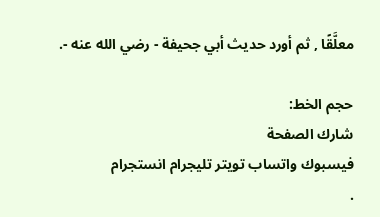معلَّقًا , ثم أورد حديث أبي جحيفة - رضي الله عنه -.

حجم الخط:
شارك الصفحة
فيسبوك واتساب تويتر تليجرام انستجرام
.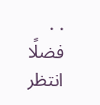. .
فضلًا انتظر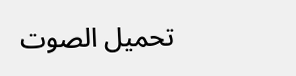تحميل الصوت